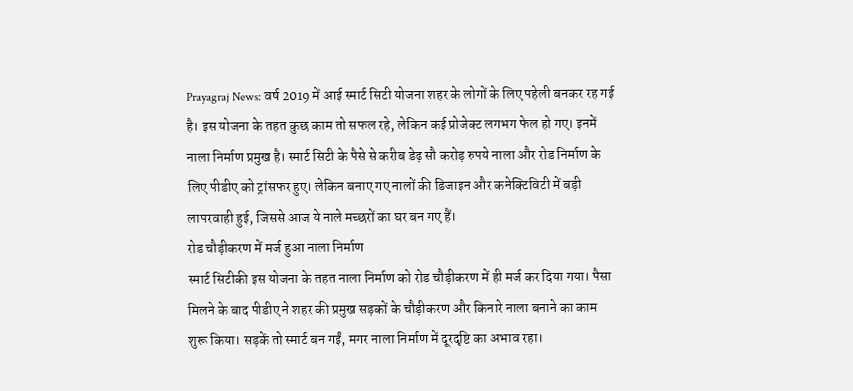Prayagraj News: वर्ष 2019 में आई स्मार्ट सिटी योजना शहर के लोगों के लिए पहेली बनकर रह गई है। इस योजना के तहत कुछ काम तो सफल रहे, लेकिन कई प्रोजेक्ट लगभग फेल हो गए। इनमें नाला निर्माण प्रमुख है। स्मार्ट सिटी के पैसे से करीब डेढ़ सौ करोड़ रुपये नाला और रोड निर्माण के लिए पीडीए को ट्रांसफर हुए। लेकिन बनाए गए नालों की डिजाइन और कनेक्टिविटी में बड़ी लापरवाही हुई, जिससे आज ये नाले मच्छरों का घर बन गए हैं।
रोड चौड़ीकरण में मर्ज हुआ नाला निर्माण
स्मार्ट सिटीकी इस योजना के तहत नाला निर्माण को रोड चौड़ीकरण में ही मर्ज कर दिया गया। पैसा मिलने के बाद पीडीए ने शहर की प्रमुख सड़कों के चौड़ीकरण और किनारे नाला बनाने का काम शुरू किया। सड़कें तो स्मार्ट बन गईं, मगर नाला निर्माण में दूरदृष्टि का अभाव रहा।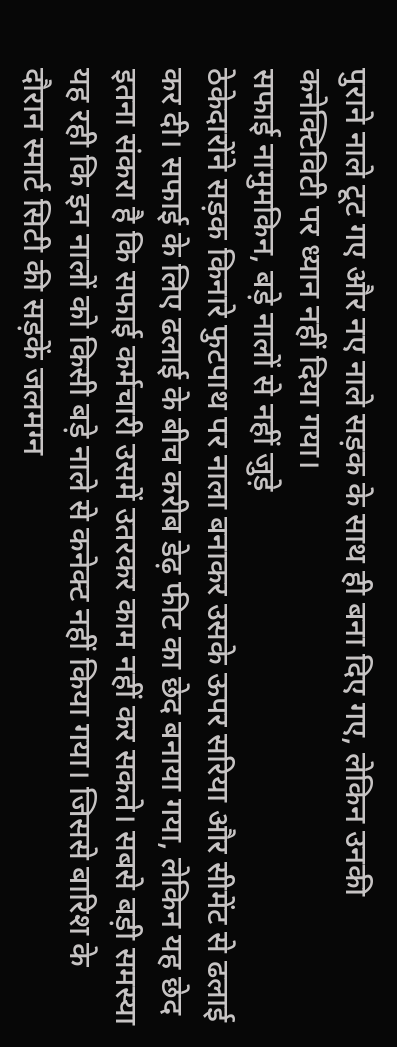पुराने नाले टूट गए और नए नाले सड़क के साथ ही बना दिए गए, लेकिन उनकी कनेक्टिविटी पर ध्यान नहीं दिया गया।
सफाई नामुमकिन, बड़े नालों से नहीं जुड़े
ठेकेदारोंने सड़क किनारे फुटपाथ पर नाला बनाकर उसके ऊपर सरिया और सीमेंट से ढलाई कर दी। सफाई के लिए ढलाई के बीच करीब डेढ़ फीट का छेद बनाया गया, लेकिन यह छेद इतना संकरा है कि सफाई कर्मचारी उसमें उतरकर काम नहीं कर सकते। सबसे बड़ी समस्या यह रही कि इन नालों को किसी बड़े नाले से कनेक्ट नहीं किया गया। जिससे बारिश के दौरान स्मार्ट सिटी की सड़कें जलमग्न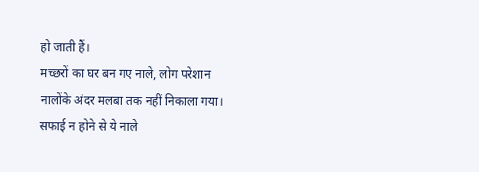हो जाती हैं।
मच्छरों का घर बन गए नाले, लोग परेशान
नालोंके अंदर मलबा तक नहीं निकाला गया। सफाई न होने से ये नाले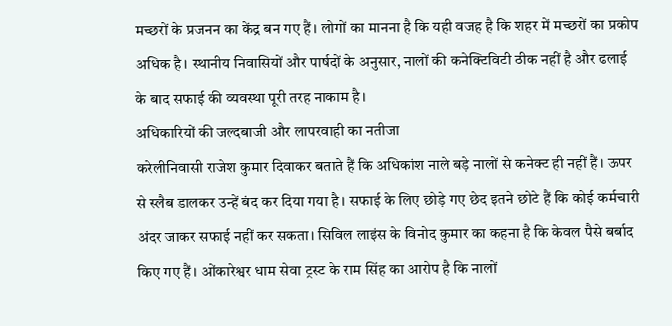मच्छरों के प्रजनन का केंद्र बन गए हैं। लोगों का मानना है कि यही वजह है कि शहर में मच्छरों का प्रकोप अधिक है। स्थानीय निवासियों और पार्षदों के अनुसार, नालों की कनेक्टिविटी ठीक नहीं है और ढलाई के बाद सफाई की व्यवस्था पूरी तरह नाकाम है।
अधिकारियों की जल्दबाजी और लापरवाही का नतीजा
करेलीनिवासी राजेश कुमार दिवाकर बताते हैं कि अधिकांश नाले बड़े नालों से कनेक्ट ही नहीं हैं। ऊपर से स्लैब डालकर उन्हें बंद कर दिया गया है। सफाई के लिए छोड़े गए छेद इतने छोटे हैं कि कोई कर्मचारी अंदर जाकर सफाई नहीं कर सकता। सिविल लाइंस के विनोद कुमार का कहना है कि केवल पैसे बर्बाद किए गए हैं। ओंकारेश्वर धाम सेवा ट्रस्ट के राम सिंह का आरोप है कि नालों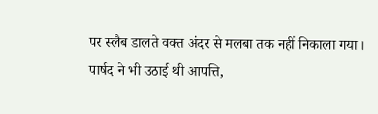पर स्लैब डालते वक्त अंदर से मलबा तक नहीं निकाला गया।
पार्षद ने भी उठाई थी आपत्ति,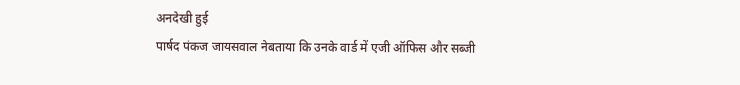अनदेखी हुई
पार्षद पंकज जायसवाल नेबताया कि उनके वार्ड में एजी ऑफिस और सब्जी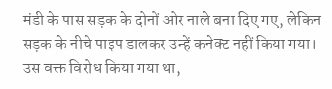मंडी के पास सड़क के दोनों ओर नाले बना दिए गए, लेकिन सड़क के नीचे पाइप डालकर उन्हें कनेक्ट नहीं किया गया। उस वक्त विरोध किया गया था,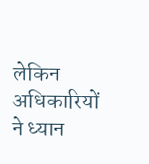लेकिन अधिकारियों ने ध्यान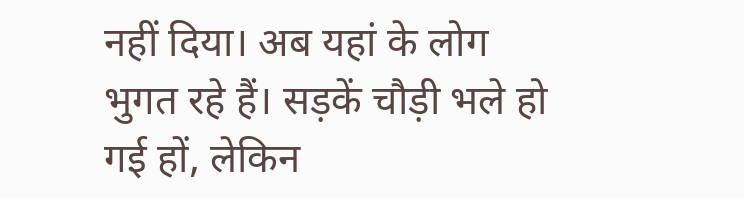नहीं दिया। अब यहां के लोग भुगत रहे हैं। सड़कें चौड़ी भले हो गई हों, लेकिन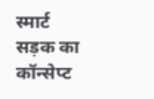स्मार्ट सड़क का कॉन्सेप्ट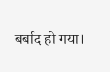बर्बाद हो गया।